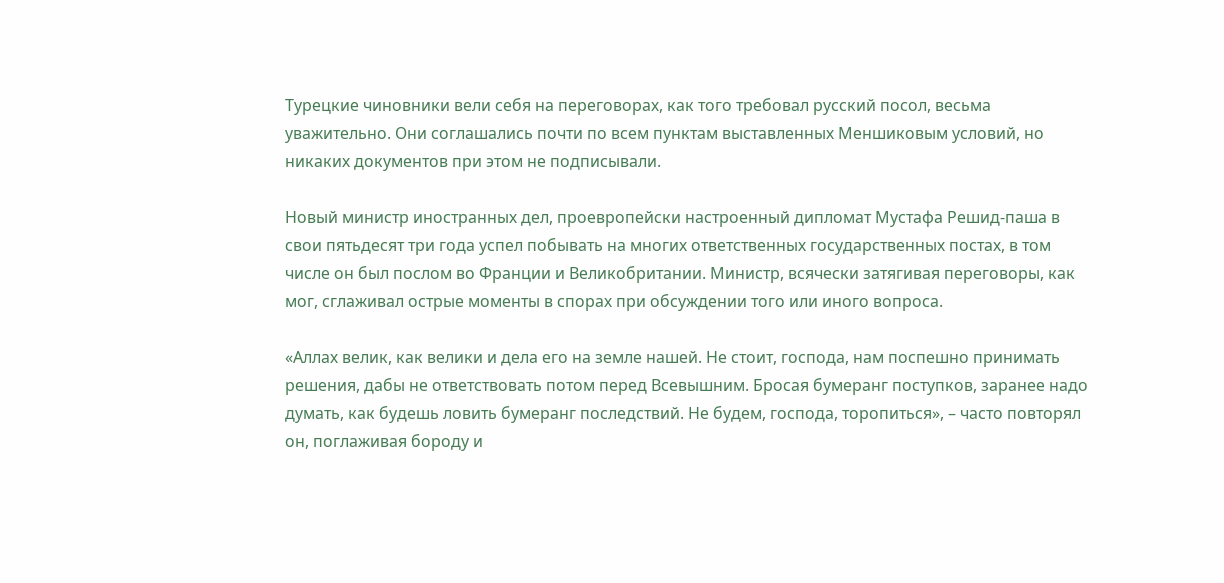Турецкие чиновники вели себя на переговорах, как того требовал русский посол, весьма уважительно. Они соглашались почти по всем пунктам выставленных Меншиковым условий, но никаких документов при этом не подписывали.

Новый министр иностранных дел, проевропейски настроенный дипломат Мустафа Решид-паша в свои пятьдесят три года успел побывать на многих ответственных государственных постах, в том числе он был послом во Франции и Великобритании. Министр, всячески затягивая переговоры, как мог, сглаживал острые моменты в спорах при обсуждении того или иного вопроса.

«Аллах велик, как велики и дела его на земле нашей. Не стоит, господа, нам поспешно принимать решения, дабы не ответствовать потом перед Всевышним. Бросая бумеранг поступков, заранее надо думать, как будешь ловить бумеранг последствий. Не будем, господа, торопиться», – часто повторял он, поглаживая бороду и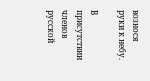вознося руки к небу.

В присутствии членов русской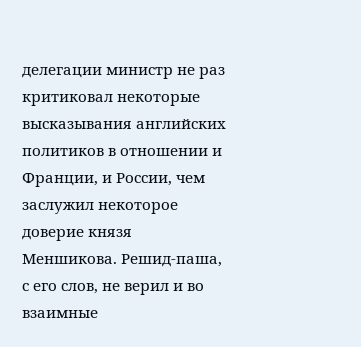делегации министр не раз критиковал некоторые высказывания английских политиков в отношении и Франции, и России, чем заслужил некоторое доверие князя Меншикова. Решид-паша, с его слов, не верил и во взаимные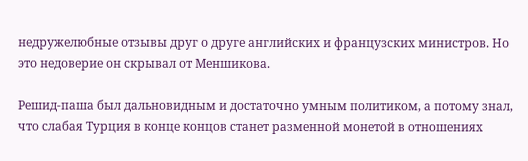недружелюбные отзывы друг о друге английских и французских министров. Но это недоверие он скрывал от Меншикова.

Решид-паша был дальновидным и достаточно умным политиком, а потому знал, что слабая Турция в конце концов станет разменной монетой в отношениях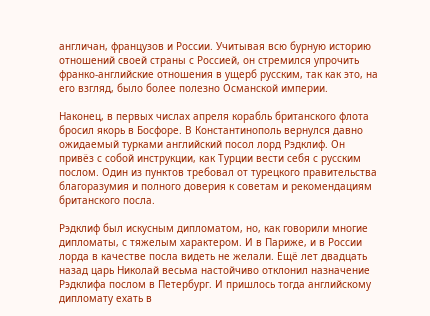англичан, французов и России. Учитывая всю бурную историю отношений своей страны с Россией, он стремился упрочить франко-английские отношения в ущерб русским, так как это, на его взгляд, было более полезно Османской империи.

Наконец, в первых числах апреля корабль британского флота бросил якорь в Босфоре. В Константинополь вернулся давно ожидаемый турками английский посол лорд Рэдклиф. Он привёз с собой инструкции, как Турции вести себя с русским послом. Один из пунктов требовал от турецкого правительства благоразумия и полного доверия к советам и рекомендациям британского посла.

Рэдклиф был искусным дипломатом, но, как говорили многие дипломаты, с тяжелым характером. И в Париже, и в России лорда в качестве посла видеть не желали. Ещё лет двадцать назад царь Николай весьма настойчиво отклонил назначение Рэдклифа послом в Петербург. И пришлось тогда английскому дипломату ехать в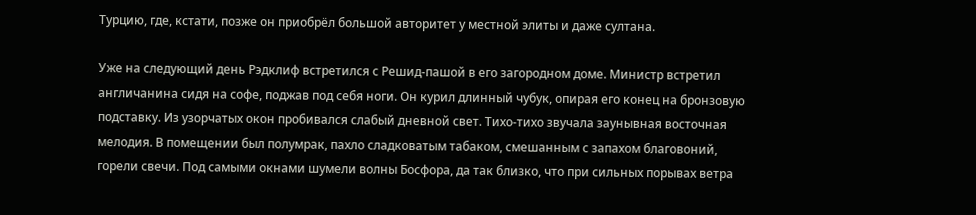Турцию, где, кстати, позже он приобрёл большой авторитет у местной элиты и даже султана.

Уже на следующий день Рэдклиф встретился с Решид-пашой в его загородном доме. Министр встретил англичанина сидя на софе, поджав под себя ноги. Он курил длинный чубук, опирая его конец на бронзовую подставку. Из узорчатых окон пробивался слабый дневной свет. Тихо-тихо звучала заунывная восточная мелодия. В помещении был полумрак, пахло сладковатым табаком, смешанным с запахом благовоний, горели свечи. Под самыми окнами шумели волны Босфора, да так близко, что при сильных порывах ветра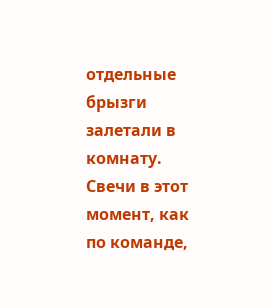отдельные брызги залетали в комнату. Свечи в этот момент, как по команде,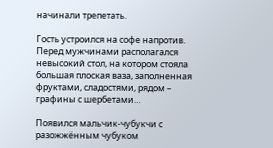начинали трепетать.

Гость устроился на софе напротив. Перед мужчинами располагался невысокий стол, на котором стояла большая плоская ваза, заполненная фруктами, сладостями, рядом – графины с шербетами…

Появился мальчик-чубукчи с разожжённым чубуком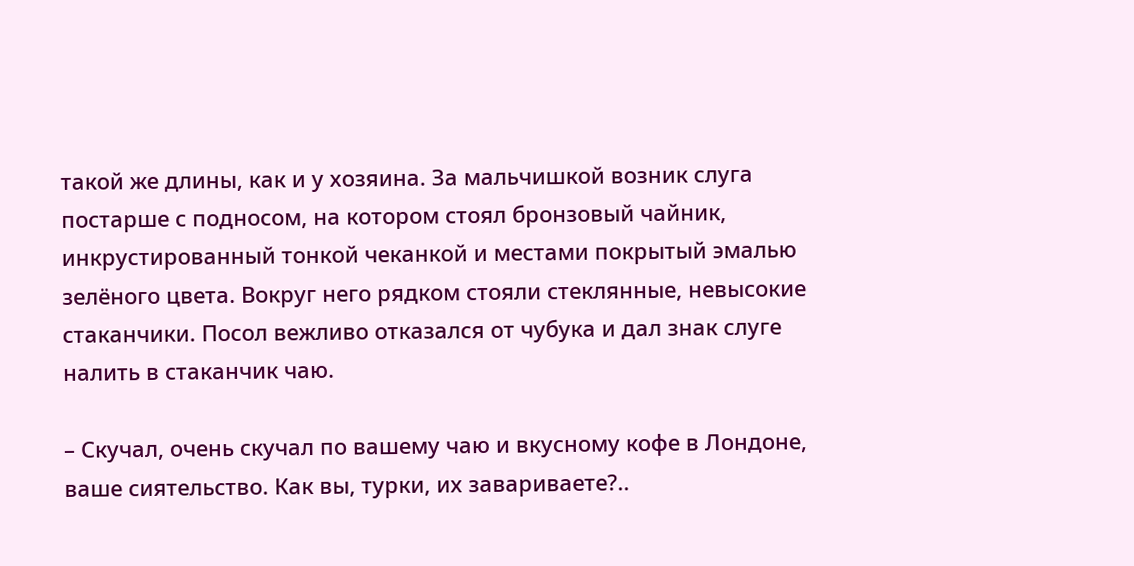такой же длины, как и у хозяина. За мальчишкой возник слуга постарше с подносом, на котором стоял бронзовый чайник, инкрустированный тонкой чеканкой и местами покрытый эмалью зелёного цвета. Вокруг него рядком стояли стеклянные, невысокие стаканчики. Посол вежливо отказался от чубука и дал знак слуге налить в стаканчик чаю.

– Скучал, очень скучал по вашему чаю и вкусному кофе в Лондоне, ваше сиятельство. Как вы, турки, их завариваете?..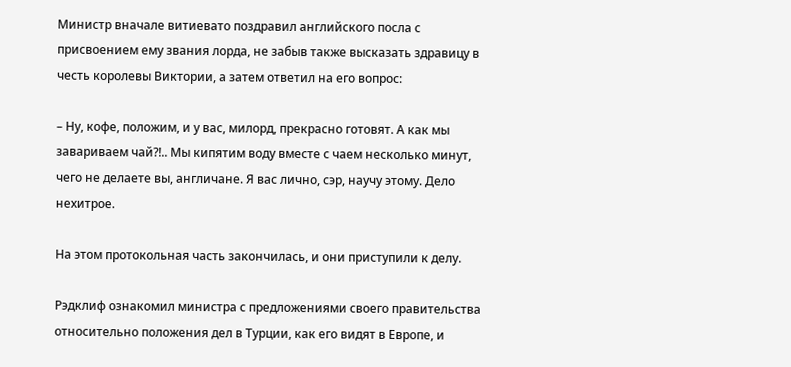Министр вначале витиевато поздравил английского посла с присвоением ему звания лорда, не забыв также высказать здравицу в честь королевы Виктории, а затем ответил на его вопрос:

– Ну, кофе, положим, и у вас, милорд, прекрасно готовят. А как мы завариваем чай?!.. Мы кипятим воду вместе с чаем несколько минут, чего не делаете вы, англичане. Я вас лично, сэр, научу этому. Дело нехитрое.

На этом протокольная часть закончилась, и они приступили к делу.

Рэдклиф ознакомил министра с предложениями своего правительства относительно положения дел в Турции, как его видят в Европе, и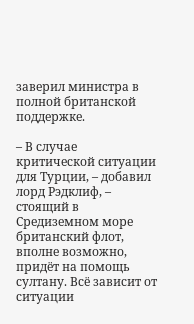заверил министра в полной британской поддержке.

– В случае критической ситуации для Турции, – добавил лорд Рэдклиф, – стоящий в Средиземном море британский флот, вполне возможно, придёт на помощь султану. Всё зависит от ситуации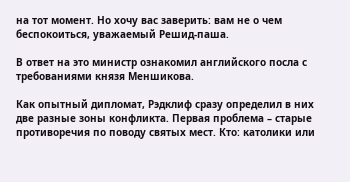на тот момент. Но хочу вас заверить: вам не о чем беспокоиться, уважаемый Решид-паша.

В ответ на это министр ознакомил английского посла с требованиями князя Меншикова.

Как опытный дипломат, Рэдклиф сразу определил в них две разные зоны конфликта. Первая проблема – старые противоречия по поводу святых мест. Кто: католики или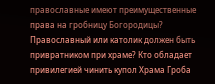православные имеют преимущественные права на гробницу Богородицы? Православный или католик должен быть привратником при храме? Кто обладает привилегией чинить купол Храма Гроба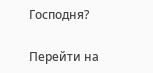Господня?

Перейти на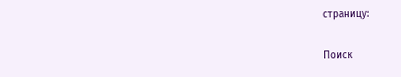страницу:

Поиск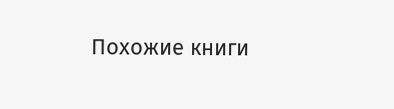Похожие книги